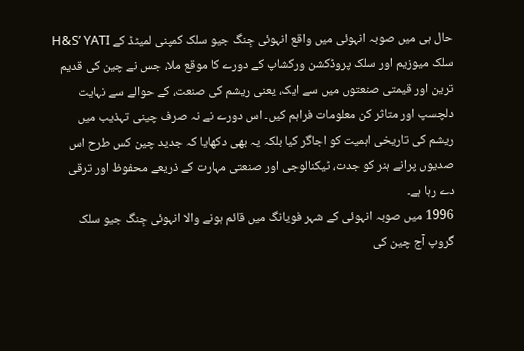حال ہی میں صوبہ انہوئی میں واقع انہوئی جِنگ جیو سلک کمپنی لمیٹڈ کے H&S’ YATI سلک میوزیم اور سلک پروڈکشن ورکشاپ کے دورے کا موقع ملا، جس نے چین کی قدیم ترین اور قیمتی صنعتوں میں سے ایک، یعنی ریشم کی صنعت، کے حوالے سے نہایت دلچسپ اور متاثر کن معلومات فراہم کیں۔ اس دورے نے نہ صرف چینی تہذیب میں ریشم کی تاریخی اہمیت کو اجاگر کیا بلکہ یہ بھی دکھایا کہ جدید چین کس طرح اس صدیوں پرانے ہنر کو جدت، ٹیکنالوجی اور صنعتی مہارت کے ذریعے محفوظ اور ترقی دے رہا ہے۔
1996 میں صوبہ انہوئی کے شہر فویانگ میں قائم ہونے والا انہوئی جِنگ جیو سلک گروپ آج چین کی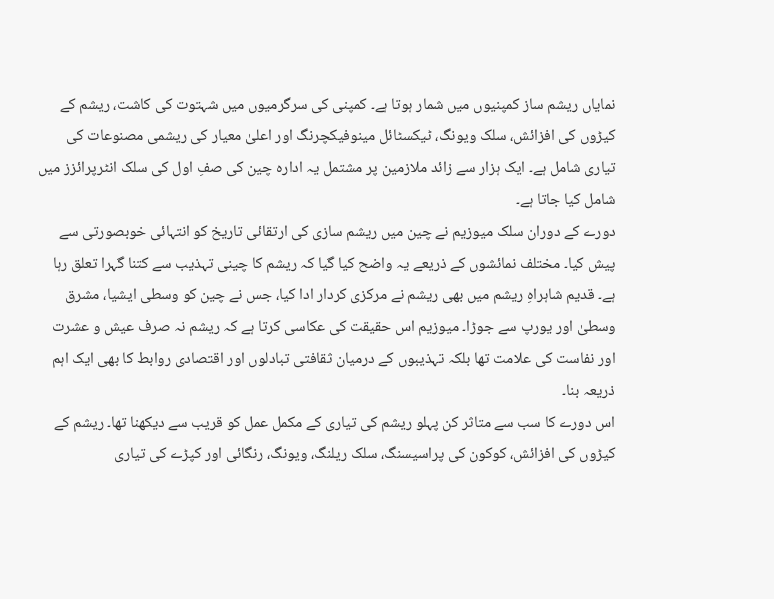نمایاں ریشم ساز کمپنیوں میں شمار ہوتا ہے۔ کمپنی کی سرگرمیوں میں شہتوت کی کاشت، ریشم کے کیڑوں کی افزائش، سلک ویونگ، ٹیکسٹائل مینوفیکچرنگ اور اعلیٰ معیار کی ریشمی مصنوعات کی تیاری شامل ہے۔ ایک ہزار سے زائد ملازمین پر مشتمل یہ ادارہ چین کی صفِ اول کی سلک انٹرپرائزز میں شامل کیا جاتا ہے۔
دورے کے دوران سلک میوزیم نے چین میں ریشم سازی کی ارتقائی تاریخ کو انتہائی خوبصورتی سے پیش کیا۔ مختلف نمائشوں کے ذریعے یہ واضح کیا گیا کہ ریشم کا چینی تہذیب سے کتنا گہرا تعلق رہا ہے۔ قدیم شاہراہِ ریشم میں بھی ریشم نے مرکزی کردار ادا کیا، جس نے چین کو وسطی ایشیا، مشرق وسطیٰ اور یورپ سے جوڑا۔ میوزیم اس حقیقت کی عکاسی کرتا ہے کہ ریشم نہ صرف عیش و عشرت اور نفاست کی علامت تھا بلکہ تہذیبوں کے درمیان ثقافتی تبادلوں اور اقتصادی روابط کا بھی ایک اہم ذریعہ بنا۔
اس دورے کا سب سے متاثر کن پہلو ریشم کی تیاری کے مکمل عمل کو قریب سے دیکھنا تھا۔ ریشم کے کیڑوں کی افزائش، کوکون کی پراسیسنگ، سلک ریلنگ، ویونگ، رنگائی اور کپڑے کی تیاری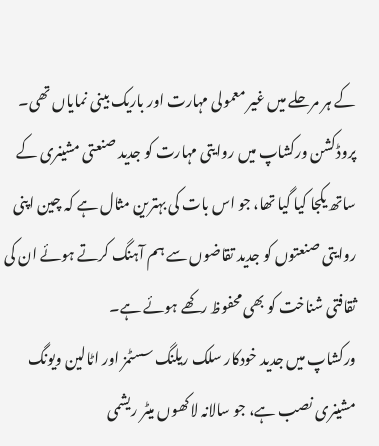کے ہر مرحلے میں غیر معمولی مہارت اور باریک بینی نمایاں تھی۔ پروڈکشن ورکشاپ میں روایتی مہارت کو جدید صنعتی مشینری کے ساتھ یکجا کیا گیا تھا، جو اس بات کی بہترین مثال ہے کہ چین اپنی روایتی صنعتوں کو جدید تقاضوں سے ہم آہنگ کرتے ہوئے ان کی ثقافتی شناخت کو بھی محفوظ رکھے ہوئے ہے۔
ورکشاپ میں جدید خودکار سلک ریلنگ سسٹمز اور اٹالین ویونگ مشینری نصب ہے، جو سالانہ لاکھوں میٹر ریشمی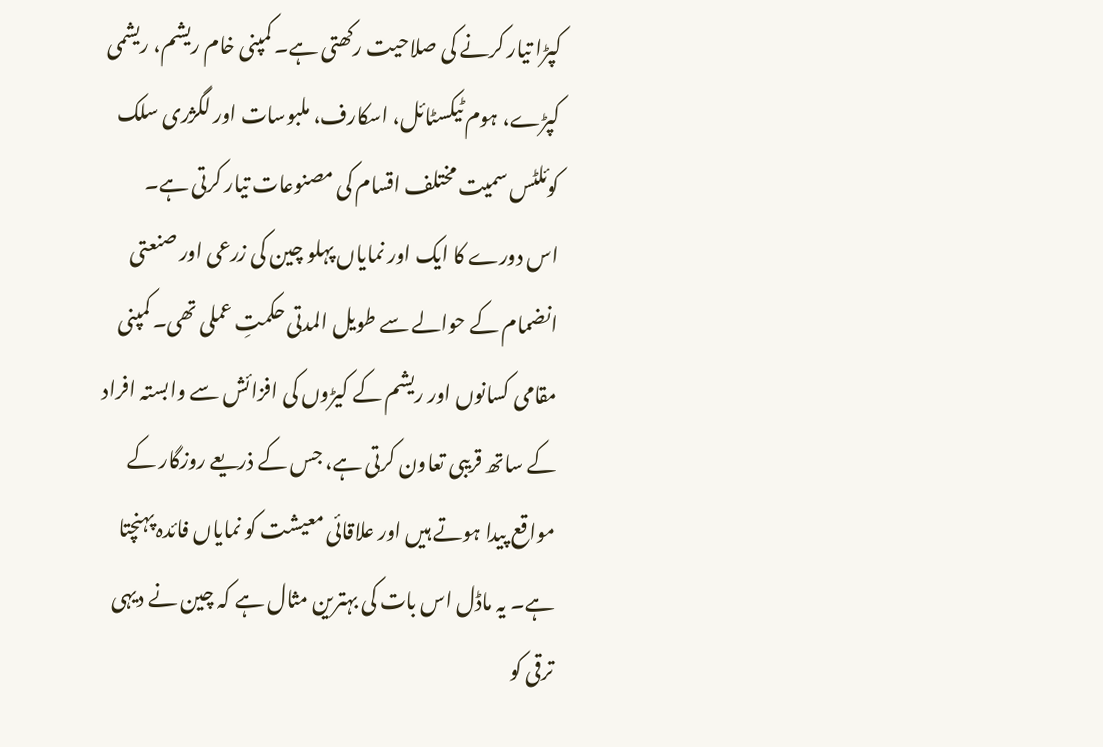کپڑا تیار کرنے کی صلاحیت رکھتی ہے۔ کمپنی خام ریشم، ریشمی کپڑے، ہوم ٹیکسٹائل، اسکارف، ملبوسات اور لگژری سلک کوئلٹس سمیت مختلف اقسام کی مصنوعات تیار کرتی ہے۔
اس دورے کا ایک اور نمایاں پہلو چین کی زرعی اور صنعتی انضمام کے حوالے سے طویل المدتی حکمتِ عملی تھی۔ کمپنی مقامی کسانوں اور ریشم کے کیڑوں کی افزائش سے وابستہ افراد کے ساتھ قریبی تعاون کرتی ہے، جس کے ذریعے روزگار کے مواقع پیدا ہوتے ہیں اور علاقائی معیشت کو نمایاں فائدہ پہنچتا ہے۔ یہ ماڈل اس بات کی بہترین مثال ہے کہ چین نے دیہی ترقی کو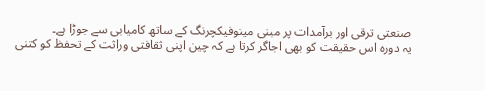صنعتی ترقی اور برآمدات پر مبنی مینوفیکچرنگ کے ساتھ کامیابی سے جوڑا ہے۔
یہ دورہ اس حقیقت کو بھی اجاگر کرتا ہے کہ چین اپنی ثقافتی وراثت کے تحفظ کو کتنی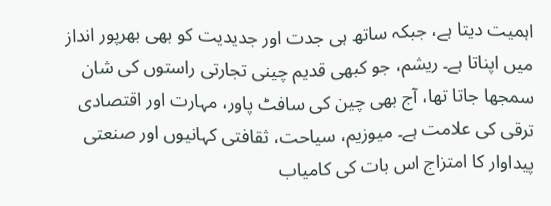اہمیت دیتا ہے، جبکہ ساتھ ہی جدت اور جدیدیت کو بھی بھرپور انداز میں اپناتا ہے۔ ریشم، جو کبھی قدیم چینی تجارتی راستوں کی شان سمجھا جاتا تھا، آج بھی چین کی سافٹ پاور، مہارت اور اقتصادی ترقی کی علامت ہے۔ میوزیم، سیاحت، ثقافتی کہانیوں اور صنعتی پیداوار کا امتزاج اس بات کی کامیاب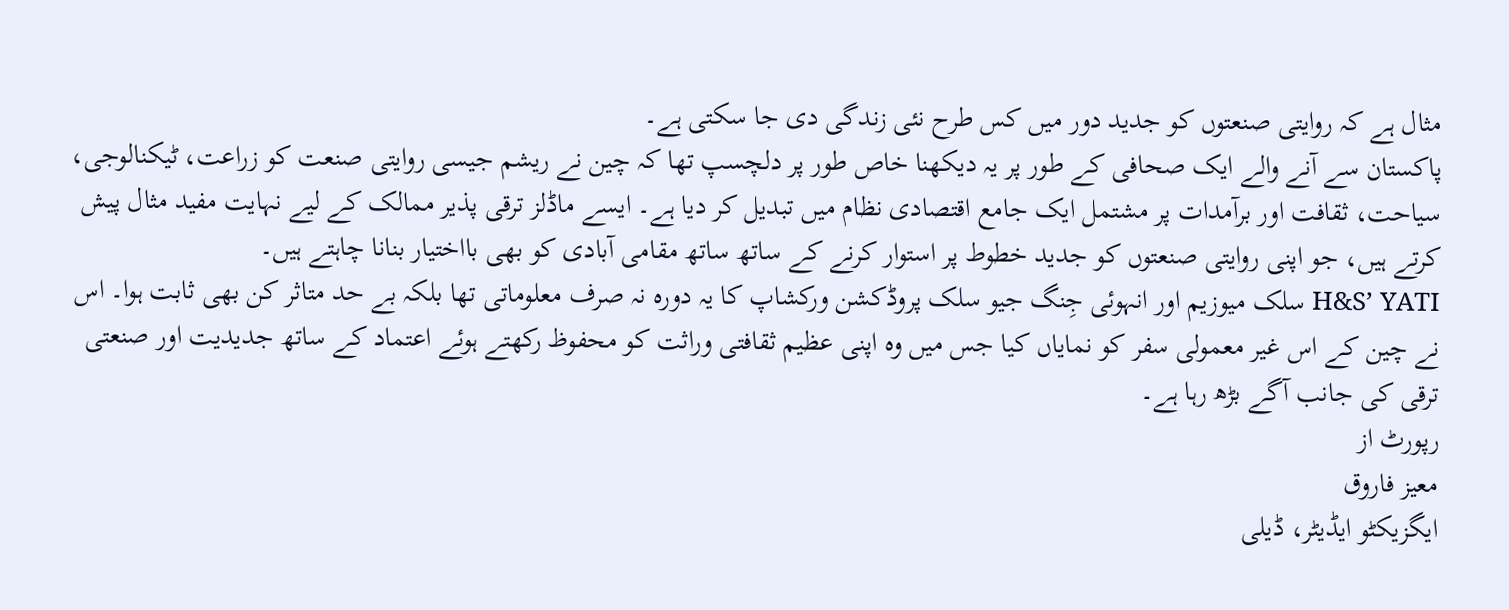مثال ہے کہ روایتی صنعتوں کو جدید دور میں کس طرح نئی زندگی دی جا سکتی ہے۔
پاکستان سے آنے والے ایک صحافی کے طور پر یہ دیکھنا خاص طور پر دلچسپ تھا کہ چین نے ریشم جیسی روایتی صنعت کو زراعت، ٹیکنالوجی، سیاحت، ثقافت اور برآمدات پر مشتمل ایک جامع اقتصادی نظام میں تبدیل کر دیا ہے۔ ایسے ماڈلز ترقی پذیر ممالک کے لیے نہایت مفید مثال پیش کرتے ہیں، جو اپنی روایتی صنعتوں کو جدید خطوط پر استوار کرنے کے ساتھ ساتھ مقامی آبادی کو بھی بااختیار بنانا چاہتے ہیں۔
H&S’ YATI سلک میوزیم اور انہوئی جِنگ جیو سلک پروڈکشن ورکشاپ کا یہ دورہ نہ صرف معلوماتی تھا بلکہ بے حد متاثر کن بھی ثابت ہوا۔ اس نے چین کے اس غیر معمولی سفر کو نمایاں کیا جس میں وہ اپنی عظیم ثقافتی وراثت کو محفوظ رکھتے ہوئے اعتماد کے ساتھ جدیدیت اور صنعتی ترقی کی جانب آگے بڑھ رہا ہے۔
رپورٹ از
معیز فاروق
ایگزیکٹو ایڈیٹر، ڈیلی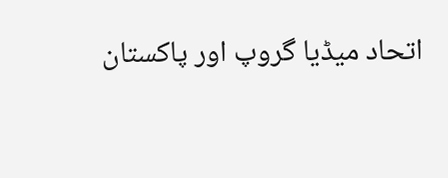اتحاد میڈیا گروپ اور پاکستان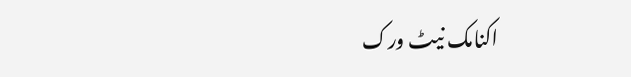اکنامک نیٹ ورک